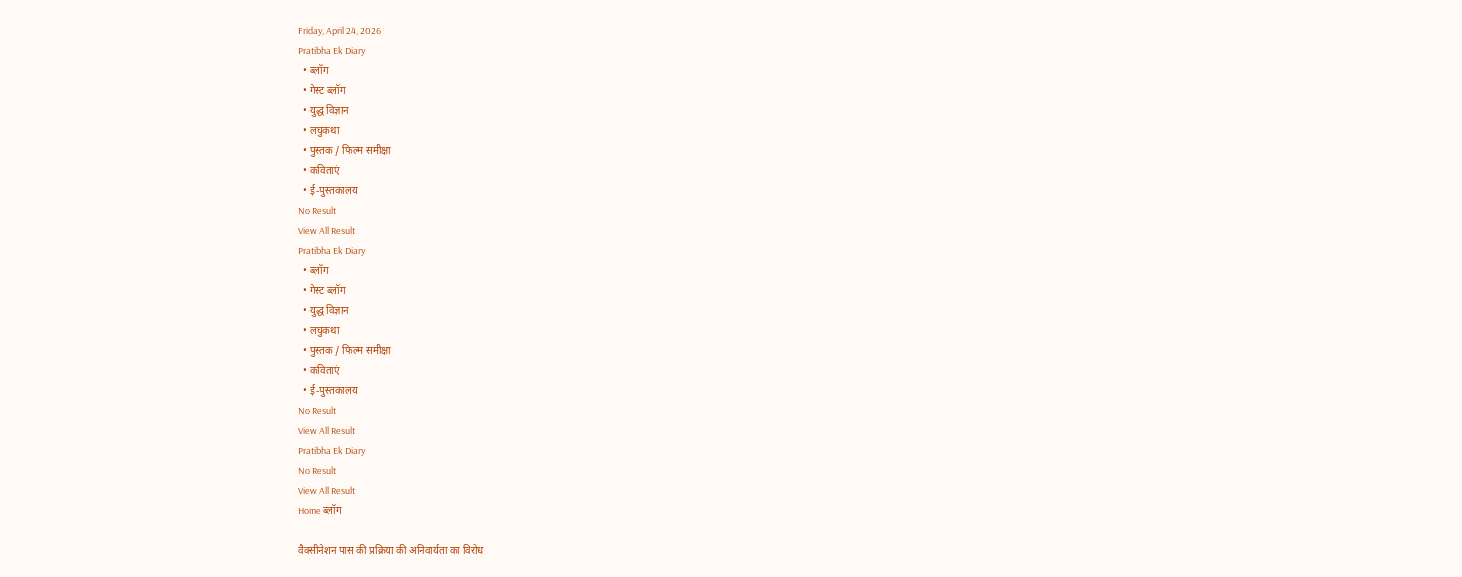Friday, April 24, 2026
Pratibha Ek Diary
  • ब्लॉग
  • गेस्ट ब्लॉग
  • युद्ध विज्ञान
  • लघुकथा
  • पुस्तक / फिल्म समीक्षा
  • कविताएं
  • ई-पुस्तकालय
No Result
View All Result
Pratibha Ek Diary
  • ब्लॉग
  • गेस्ट ब्लॉग
  • युद्ध विज्ञान
  • लघुकथा
  • पुस्तक / फिल्म समीक्षा
  • कविताएं
  • ई-पुस्तकालय
No Result
View All Result
Pratibha Ek Diary
No Result
View All Result
Home ब्लॉग

वैक्सीनेशन पास की प्रक्रिया की अनिवार्यता का विरोध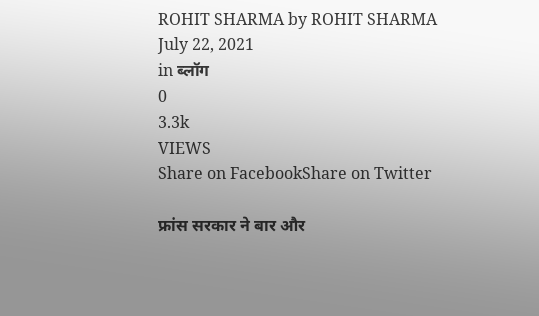ROHIT SHARMA by ROHIT SHARMA
July 22, 2021
in ब्लॉग
0
3.3k
VIEWS
Share on FacebookShare on Twitter

फ्रांस सरकार ने बार और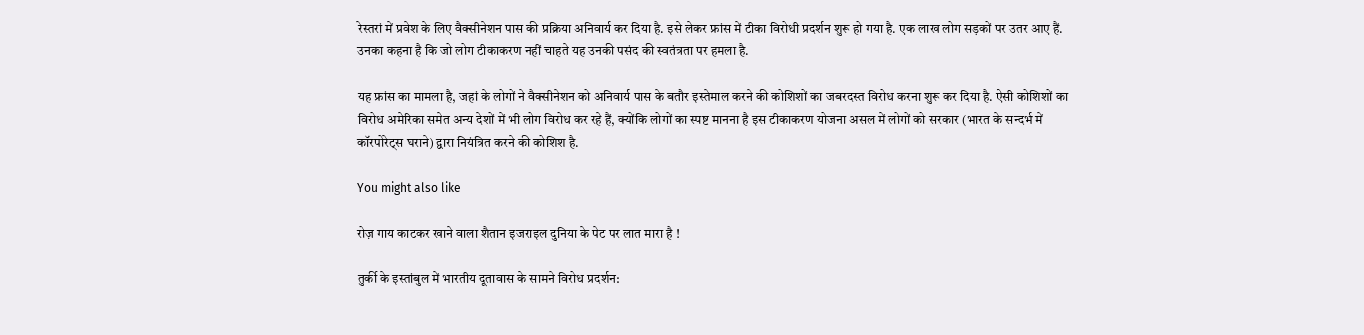रेस्तरां में प्रवेश के लिए वैक्सीनेशन पास की प्रक्रिया अनिवार्य कर दिया है. इसे लेकर फ्रांस में टीका विरोधी प्रदर्शन शुरू हो गया है. एक लाख लोग सड़कों पर उतर आए हैं. उनका कहना है कि जो लोग टीकाकरण नहीं चाहते यह उनकी पसंद की स्वतंत्रता पर हमला है.

यह फ्रांस का मामला है, जहां के लोगों ने वैक्सीनेशन को अनिवार्य पास के बतौर इस्तेमाल करने की कोशिशों का जबरदस्त विरोध करना शुरू कर दिया है. ऐसी कोशिशों का विरोध अमेरिका समेत अन्य देशों में भी लोग विरोध कर रहे हैं, क्योंकि लोगों का स्पष्ट मानना है इस टीकाकरण योजना असल में लोगों को सरकार (भारत के सन्दर्भ में कॉरपोरेट्स घराने) द्वारा नियंत्रित करने की कोशिश है.

You might also like

रोज़ गाय काटकर खाने वाला शैतान इजराइल दुनिया के पेट पर लात मारा है !

तुर्की के इस्तांबुल में भारतीय दूतावास के सामने विरोध प्रदर्शन: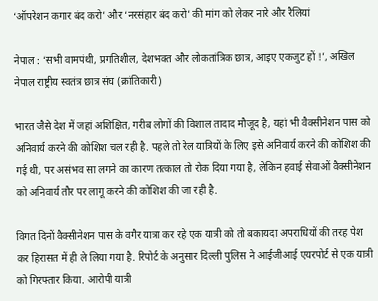‘ऑपरेशन कगार बंद करो’ और ‘नरसंहार बंद करो’ की मांग को लेकर नारे और रैलियां

नेपाल : ‘सभी वामपंथी, प्रगतिशील, देशभक्त और लोकतांत्रिक छात्र, आइए एकजुट हों !’, अखिल नेपाल राष्ट्रीय स्वतंत्र छात्र संघ (क्रांतिकारी)

भारत जैसे देश में जहां अशिक्षित, गरीब लोगों की विशाल तादाद मौजूद है, यहां भी वैक्सीनेशन पास को अनिवार्य करने की कोशिश चल रही है. पहले तो रेल यात्रियों के लिए इसे अनिवार्य करने की कोशिश की गई थी, पर असंभव सा लगने का कारण तत्काल तो रोक दिया गया है, लेकिन हवाई सेवाओं वैक्सीनेशन को अनिवार्य तौर पर लागू करने की कोशिश की जा रही है.

विगत दिनों वैक्सीनेशन पास के वगैर यात्रा कर रहे एक यात्री को तो बकायदा अपराधियों की तरह पेश कर हिरासत में ही ले लिया गया है. रिपोर्ट के अनुसार दिल्ली पुलिस ने आईजीआई एयरपोर्ट से एक यात्री को गिरफ्तार किया. आरोपी यात्री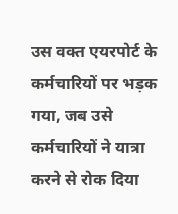उस वक्त एयरपोर्ट के कर्मचारियों पर भड़क गया, जब उसे कर्मचारियों ने यात्रा करने से रोक दिया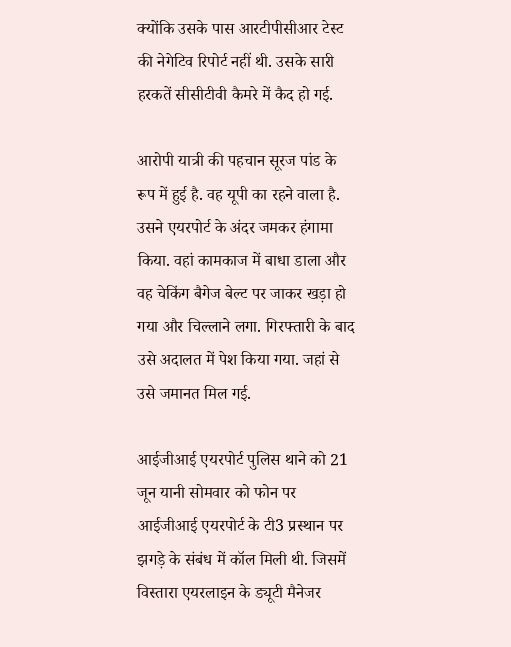क्योंकि उसके पास आरटीपीसीआर टेस्ट की नेगेटिव रिपोर्ट नहीं थी. उसके सारी हरकतें सीसीटीवी कैमरे में कैद हो गई.

आरोपी यात्री की पहचान सूरज पांड के रूप में हुई है. वह यूपी का रहने वाला है. उसने एयरपोर्ट के अंदर जमकर हंगामा किया. वहां कामकाज में बाधा डाला और वह चेकिंग बैगेज बेल्ट पर जाकर खड़ा हो गया और चिल्लाने लगा. गिरफ्तारी के बाद उसे अदालत में पेश किया गया. जहां से उसे जमानत मिल गई.

आईजीआई एयरपोर्ट पुलिस थाने को 21 जून यानी सोमवार को फोन पर आईजीआई एयरपोर्ट के टी3 प्रस्थान पर झगड़े के संबंध में कॉल मिली थी. जिसमें विस्तारा एयरलाइन के ड्यूटी मैनेजर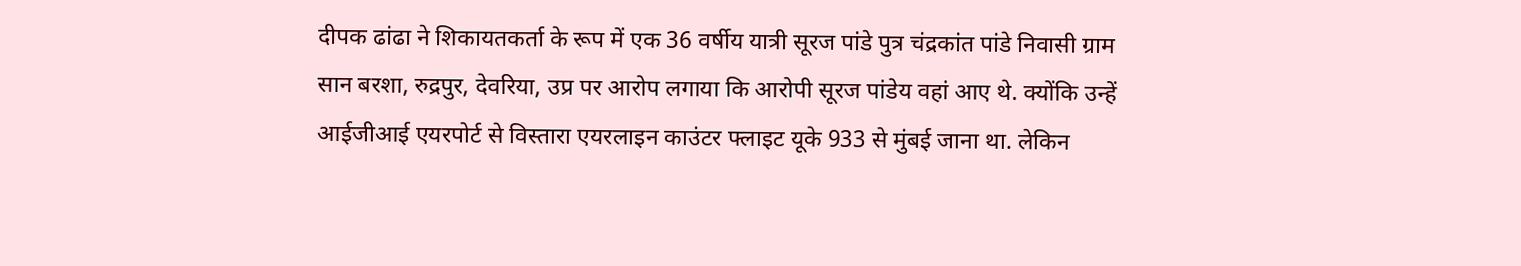दीपक ढांढा ने शिकायतकर्ता के रूप में एक 36 वर्षीय यात्री सूरज पांडे पुत्र चंद्रकांत पांडे निवासी ग्राम सान बरशा, रुद्रपुर, देवरिया, उप्र पर आरोप लगाया कि आरोपी सूरज पांडेय वहां आए थे. क्योंकि उन्हें आईजीआई एयरपोर्ट से विस्तारा एयरलाइन काउंटर फ्लाइट यूके 933 से मुंबई जाना था. लेकिन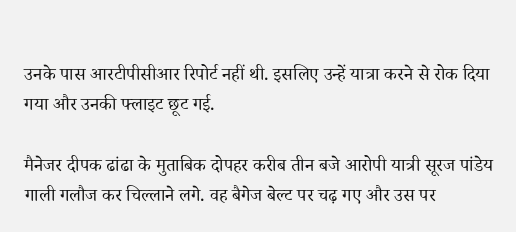उनके पास आरटीपीसीआर रिपोर्ट नहीं थी. इसलिए उन्हें यात्रा करने से रोक दिया गया और उनकी फ्लाइट छूट गई.

मैनेजर दीपक ढांढा के मुताबिक दोपहर करीब तीन बजे आरोपी यात्री सूरज पांडेय गाली गलौज कर चिल्लाने लगे. वह बैगेज बेल्ट पर चढ़ गए और उस पर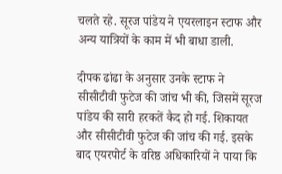चलते रहे. सूरज पांडेय ने एयरलाइन स्टाफ और अन्य यात्रियों के काम में भी बाधा डाली.

दीपक ढांढा के अनुसार उनके स्टाफ ने सीसीटीवी फुटेज की जांच भी की, जिसमें सूरज पांडेय की सारी हरकतें कैद हो गई. शिकायत और सीसीटीवी फुटेज की जांच की गई. इसके बाद एयरपोर्ट के वरिष्ठ अधिकारियों ने पाया कि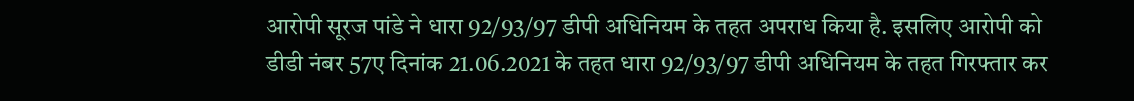आरोपी सूरज पांडे ने धारा 92/93/97 डीपी अधिनियम के तहत अपराध किया है. इसलिए आरोपी को डीडी नंबर 57ए दिनांक 21.06.2021 के तहत धारा 92/93/97 डीपी अधिनियम के तहत गिरफ्तार कर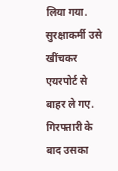लिया गया. सुरक्षाकर्मी उसे खींचकर एयरपोर्ट से बाहर ले गए. गिरफ्तारी के बाद उसका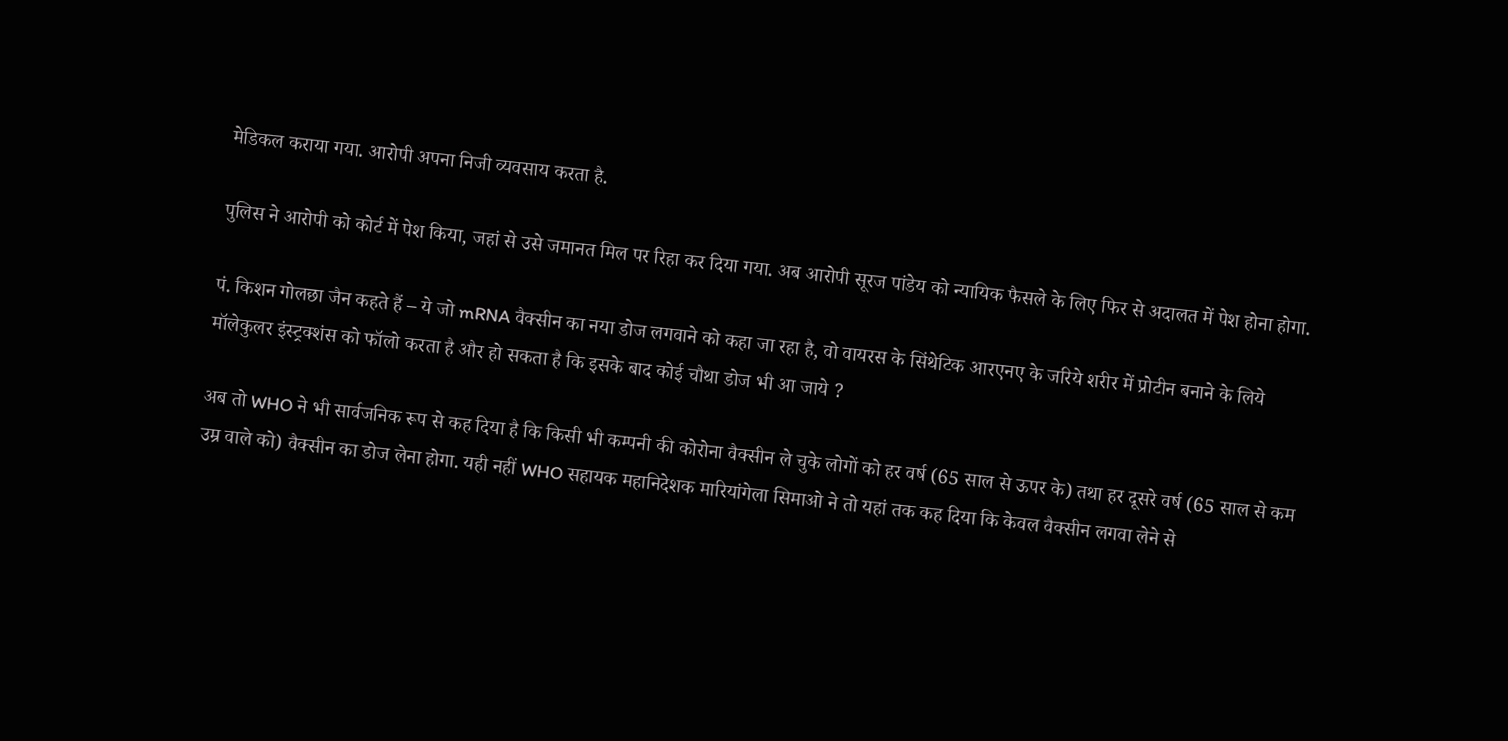मेडिकल कराया गया. आरोपी अपना निजी व्यवसाय करता है.

पुलिस ने आरोपी को कोर्ट में पेश किया, जहां से उसे जमानत मिल पर रिहा कर दिया गया. अब आरोपी सूरज पांडेय को न्यायिक फैसले के लिए फिर से अदालत में पेश होना होगा.

पं. किशन गोलछा जैन कहते हैं – ये जो mRNA वैक्सीन का नया डोज लगवाने को कहा जा रहा है, वो वायरस के सिंथेटिक आरएनए के जरिये शरीर में प्रोटीन बनाने के लिये मॉलेकुलर इंस्ट्रक्शंस को फॉलो करता है और हो सकता है कि इसके बाद कोई चौथा डोज भी आ जाये ?

अब तो WHO ने भी सार्वजनिक रूप से कह दिया है कि किसी भी कम्पनी की कोरोना वैक्सीन ले चुके लोगों को हर वर्ष (65 साल से ऊपर के) तथा हर दूसरे वर्ष (65 साल से कम उम्र वाले को) वैक्सीन का डोज लेना होगा. यही नहीं WHO सहायक महानिदेशक मारियांगेला सिमाओ ने तो यहां तक कह दिया कि केवल वैक्सीन लगवा लेने से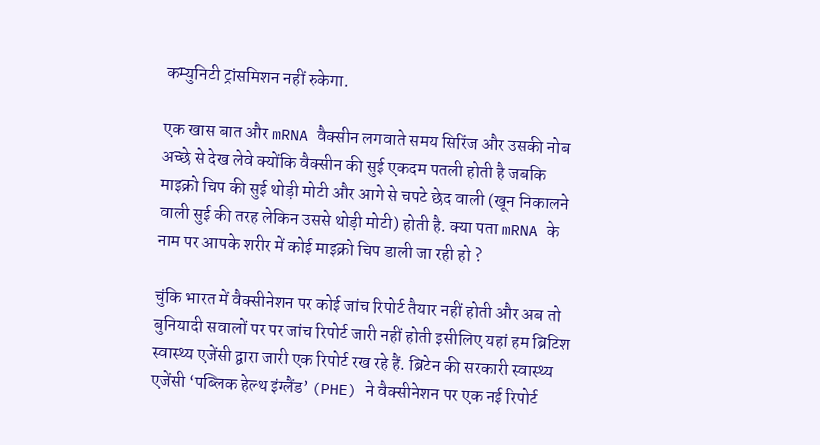कम्युनिटी ट्रांसमिशन नहीं रुकेगा.

एक खास बात और mRNA वैक्सीन लगवाते समय सिरिंज और उसकी नोब अच्छे से देख लेवे क्योंकि वैक्सीन की सुई एकदम पतली होती है जबकि माइक्रो चिप की सुई थोड़ी मोटी और आगे से चपटे छेद वाली (खून निकालने वाली सुई की तरह लेकिन उससे थोड़ी मोटी) होती है. क्या पता mRNA के नाम पर आपके शरीर में कोई माइक्रो चिप डाली जा रही हो ?

चुंकि भारत में वैक्सीनेशन पर कोई जांच रिपोर्ट तैयार नहीं होती और अब तो बुनियादी सवालों पर पर जांच रिपोर्ट जारी नहीं होती इसीलिए यहां हम ब्रिटिश स्वास्थ्य एजेंसी द्वारा जारी एक रिपोर्ट रख रहे हैं. ब्रिटेन की सरकारी स्वास्थ्य एजेंसी ‘पब्लिक हेल्थ इंग्लैंड’ (PHE) ने वैक्सीनेशन पर एक नई रिपोर्ट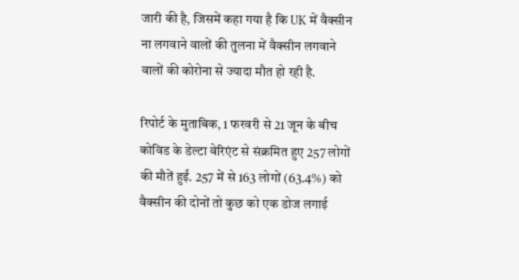जारी की है, जिसमें कहा गया है कि UK में वैक्सीन ना लगवाने वालों की तुलना में वैक्सीन लगवाने वालों की कोरोना से ज्यादा मौत हो रही है.

रिपोर्ट के मुताबिक, 1 फरवरी से 21 जून के बीच कोविड के डेल्टा वेरिएंट से संक्रमित हुए 257 लोगों की मौतें हुईं. 257 में से 163 लोगों (63.4%) को वैक्सीन की दोनों तो कुछ को एक डोज लगाई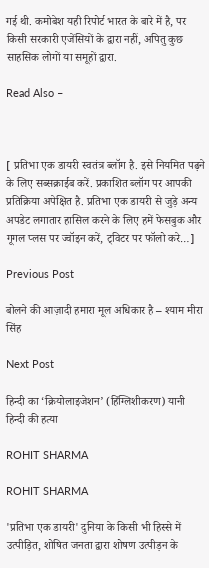गई थी. कमोबेश यही रिपोर्ट भारत के बारे में है, पर किसी सरकारी एजेंसियों के द्वारा नहीं, अपितु कुछ साहसिक लोगों या समूहों द्वारा.

Read Also –



[ प्रतिभा एक डायरी स्वतंत्र ब्लॉग है. इसे नियमित पढ़ने के लिए सब्सक्राईब करें. प्रकाशित ब्लॉग पर आपकी प्रतिक्रिया अपेक्षित है. प्रतिभा एक डायरी से जुड़े अन्य अपडेट लगातार हासिल करने के लिए हमें फेसबुक और गूगल प्लस पर ज्वॉइन करें, ट्विटर पर फॉलो करे…]

Previous Post

बोलने की आज़ादी हमारा मूल अधिकार है – श्याम मीरा सिंह

Next Post

हिन्दी का ‘क्रियोलाइजेशन’ (हिंग्लिशीकरण) यानी हिन्दी की हत्या

ROHIT SHARMA

ROHIT SHARMA

'प्रतिभा एक डायरी' दुनिया के किसी भी हिस्से में उत्पीड़ित, शोषित जनता द्वारा शोषण उत्पीड़न के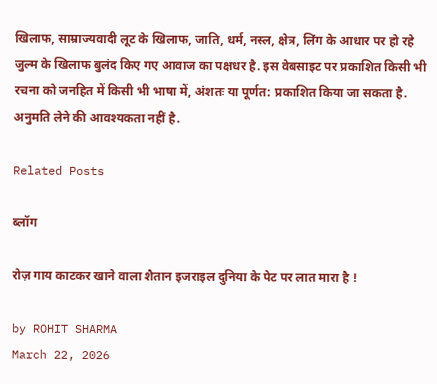खिलाफ, साम्राज्यवादी लूट के खिलाफ, जाति, धर्म, नस्ल, क्षेत्र, लिंग के आधार पर हो रहे जुल्म के खिलाफ बुलंद किए गए आवाज का पक्षधर है. इस वेबसाइट पर प्रकाशित किसी भी रचना को जनहित में किसी भी भाषा में, अंशतः या पूर्णत: प्रकाशित किया जा सकता है. अनुमति लेने की आवश्यकता नहीं है.

Related Posts

ब्लॉग

रोज़ गाय काटकर खाने वाला शैतान इजराइल दुनिया के पेट पर लात मारा है !

by ROHIT SHARMA
March 22, 2026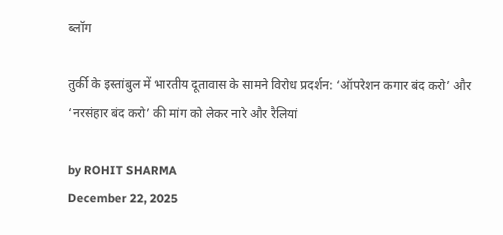ब्लॉग

तुर्की के इस्तांबुल में भारतीय दूतावास के सामने विरोध प्रदर्शन: ‘ऑपरेशन कगार बंद करो’ और ‘नरसंहार बंद करो’ की मांग को लेकर नारे और रैलियां

by ROHIT SHARMA
December 22, 2025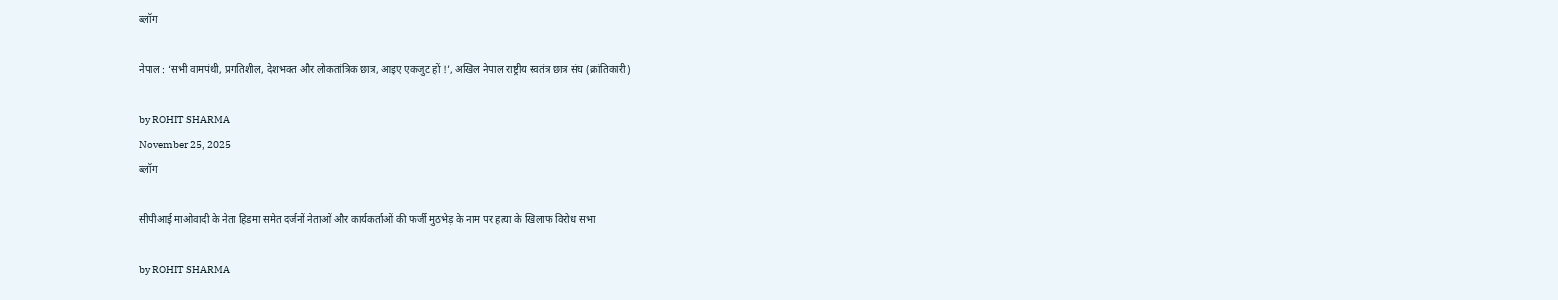ब्लॉग

नेपाल : ‘सभी वामपंथी, प्रगतिशील, देशभक्त और लोकतांत्रिक छात्र, आइए एकजुट हों !’, अखिल नेपाल राष्ट्रीय स्वतंत्र छात्र संघ (क्रांतिकारी)

by ROHIT SHARMA
November 25, 2025
ब्लॉग

सीपीआई माओवादी के नेता हिडमा समेत दर्जनों नेताओं और कार्यकर्ताओं की फर्जी मुठभेड़ के नाम पर हत्या के खिलाफ विरोध सभा

by ROHIT SHARMA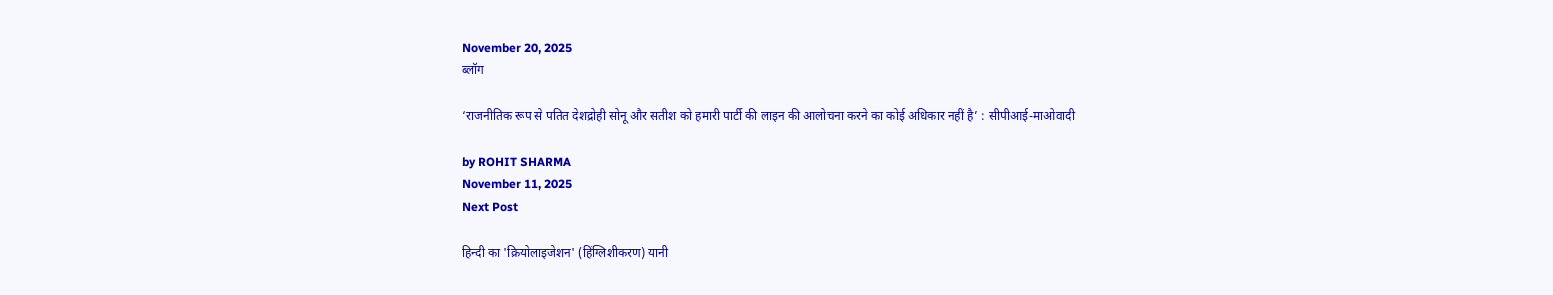November 20, 2025
ब्लॉग

‘राजनीतिक रूप से पतित देशद्रोही सोनू और सतीश को हमारी पार्टी की लाइन की आलोचना करने का कोई अधिकार नहीं है’ : सीपीआई-माओवादी

by ROHIT SHARMA
November 11, 2025
Next Post

हिन्दी का 'क्रियोलाइजेशन' (हिंग्लिशीकरण) यानी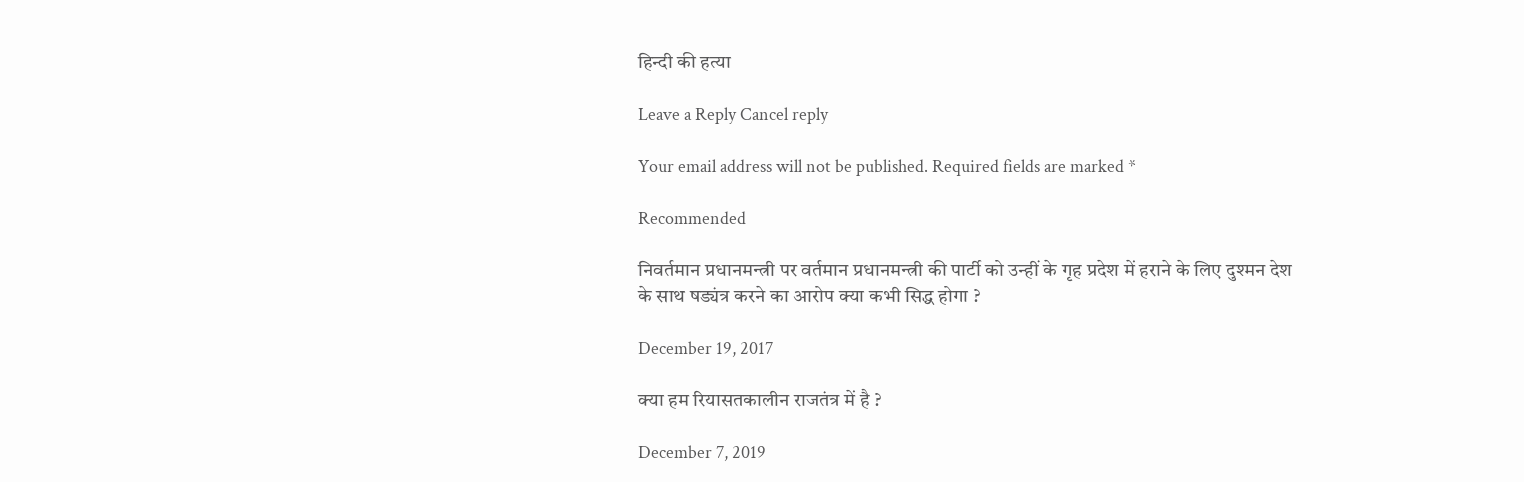हिन्दी की हत्या

Leave a Reply Cancel reply

Your email address will not be published. Required fields are marked *

Recommended

निवर्तमान प्रधानमन्त्री पर वर्तमान प्रधानमन्त्री की पार्टी को उन्हीं के गृह प्रदेश में हराने के लिए दुश्मन देश के साथ षड्यंत्र करने का आरोप क्या कभी सिद्ध होगा ?

December 19, 2017

क्या हम रियासतकालीन राजतंत्र में है ?

December 7, 2019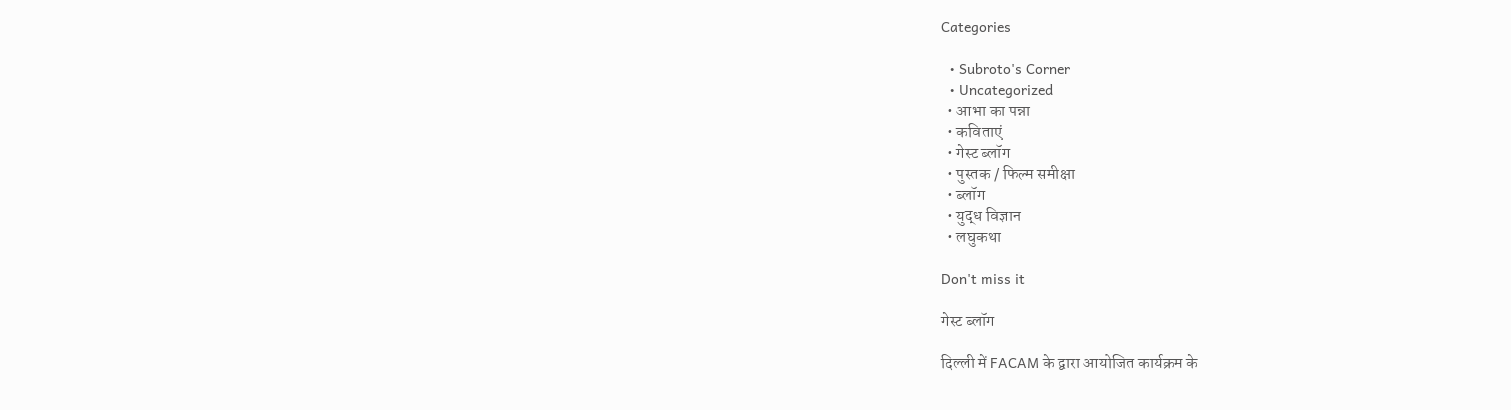Categories

  • Subroto's Corner
  • Uncategorized
  • आभा का पन्ना
  • कविताएं
  • गेस्ट ब्लॉग
  • पुस्तक / फिल्म समीक्षा
  • ब्लॉग
  • युद्ध विज्ञान
  • लघुकथा

Don't miss it

गेस्ट ब्लॉग

दिल्ली में FACAM के द्वारा आयोजित कार्यक्रम के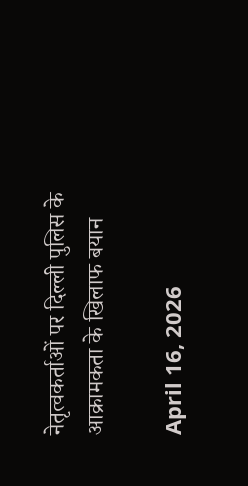नेतृत्वकर्ताओं पर दिल्ली पुलिस के आक्रामकता के खिलाफ बयान

April 16, 2026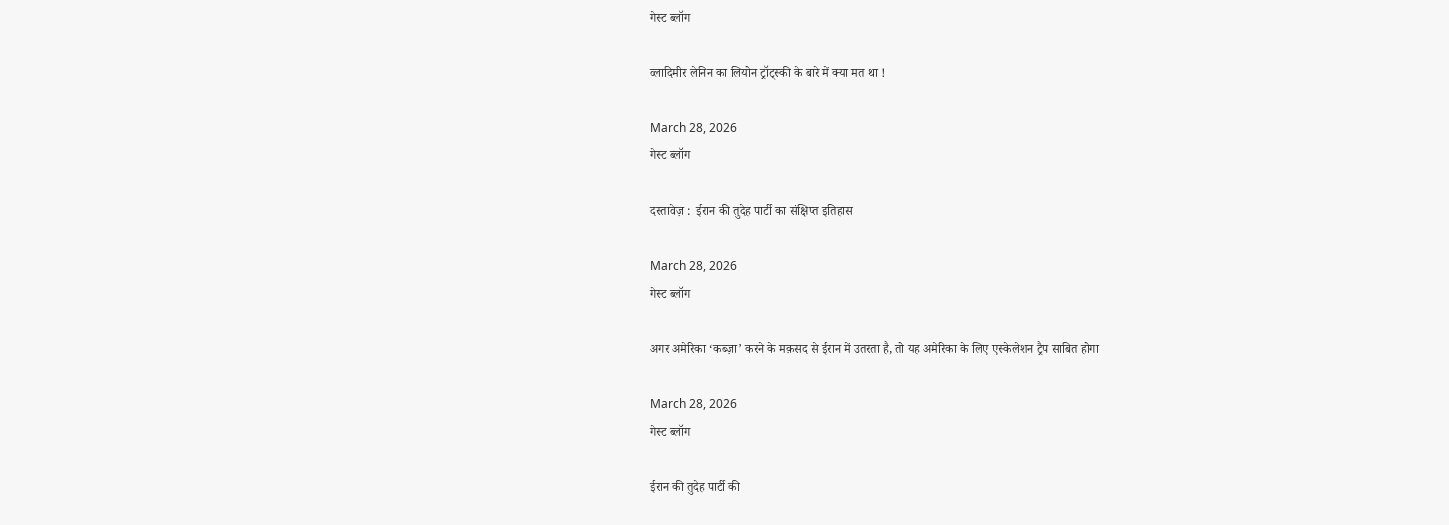गेस्ट ब्लॉग

व्लादिमीर लेनिन का लियोन ट्रॉट्स्की के बारे में क्या मत था !

March 28, 2026
गेस्ट ब्लॉग

दस्तावेज़ :  ईरान की तुदेह पार्टी का संक्षिप्त इतिहास

March 28, 2026
गेस्ट ब्लॉग

अगर अमेरिका ‘कब्ज़ा’ करने के मक़सद से ईरान में उतरता है, तो यह अमेरिका के लिए एस्केलेशन ट्रैप साबित होगा

March 28, 2026
गेस्ट ब्लॉग

ईरान की तुदेह पार्टी की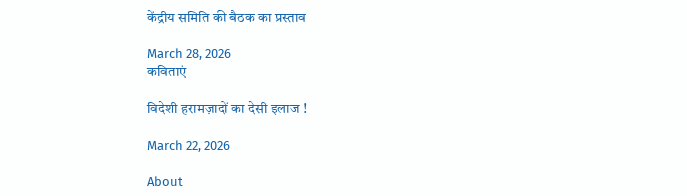केंद्रीय समिति की बैठक का प्रस्ताव

March 28, 2026
कविताएं

विदेशी हरामज़ादों का देसी इलाज !

March 22, 2026

About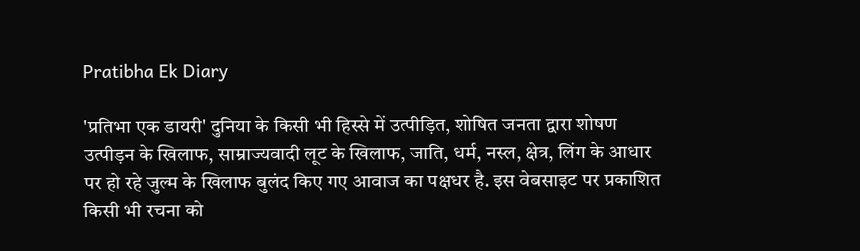Pratibha Ek Diary

'प्रतिभा एक डायरी' दुनिया के किसी भी हिस्से में उत्पीड़ित, शोषित जनता द्वारा शोषण उत्पीड़न के खिलाफ, साम्राज्यवादी लूट के खिलाफ, जाति, धर्म, नस्ल, क्षेत्र, लिंग के आधार पर हो रहे जुल्म के खिलाफ बुलंद किए गए आवाज का पक्षधर है. इस वेबसाइट पर प्रकाशित किसी भी रचना को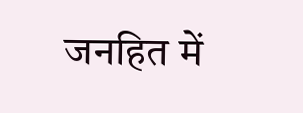जनहित में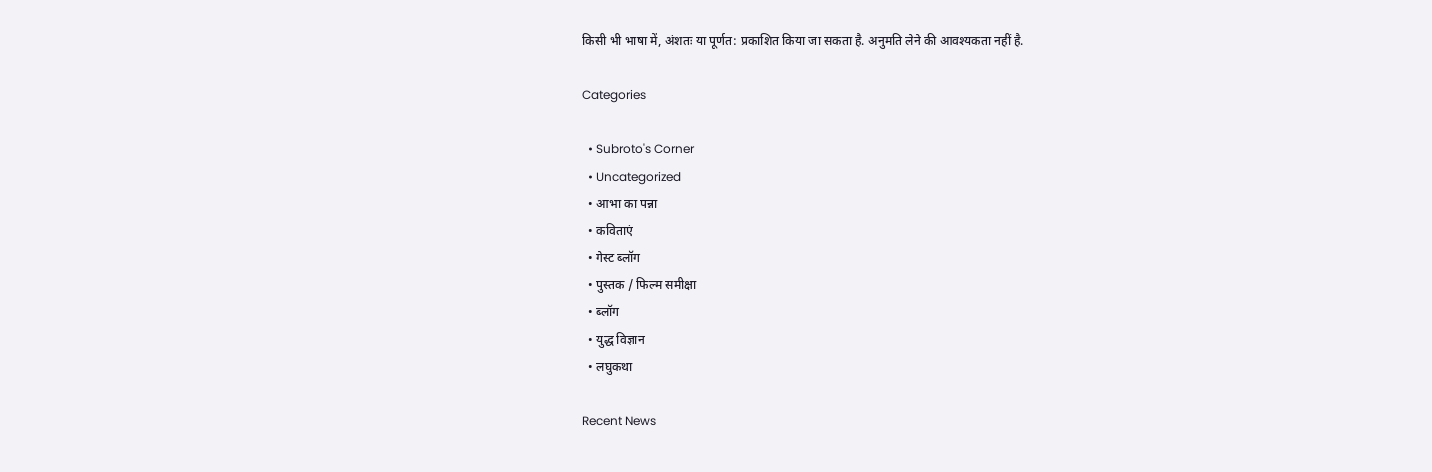किसी भी भाषा में, अंशतः या पूर्णत: प्रकाशित किया जा सकता है. अनुमति लेने की आवश्यकता नहीं है.

Categories

  • Subroto's Corner
  • Uncategorized
  • आभा का पन्ना
  • कविताएं
  • गेस्ट ब्लॉग
  • पुस्तक / फिल्म समीक्षा
  • ब्लॉग
  • युद्ध विज्ञान
  • लघुकथा

Recent News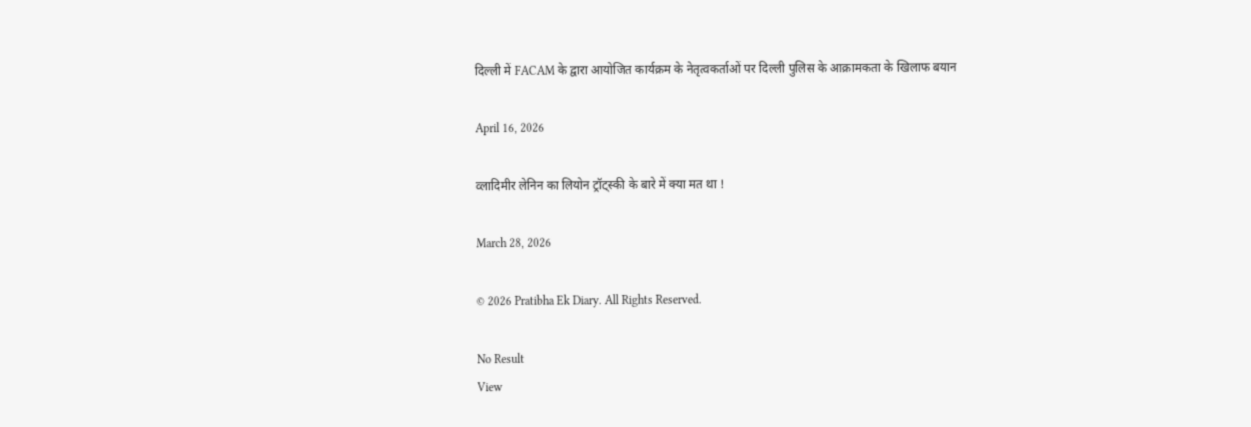दिल्ली में FACAM के द्वारा आयोजित कार्यक्रम के नेतृत्वकर्ताओं पर दिल्ली पुलिस के आक्रामकता के खिलाफ बयान

April 16, 2026

व्लादिमीर लेनिन का लियोन ट्रॉट्स्की के बारे में क्या मत था !

March 28, 2026

© 2026 Pratibha Ek Diary. All Rights Reserved.

No Result
View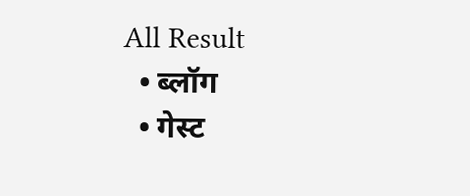All Result
  • ब्लॉग
  • गेस्ट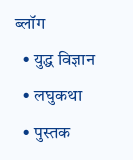ब्लॉग
  • युद्ध विज्ञान
  • लघुकथा
  • पुस्तक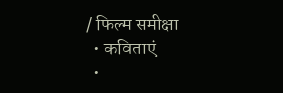/ फिल्म समीक्षा
  • कविताएं
  •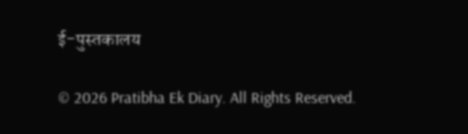ई-पुस्तकालय

© 2026 Pratibha Ek Diary. All Rights Reserved.